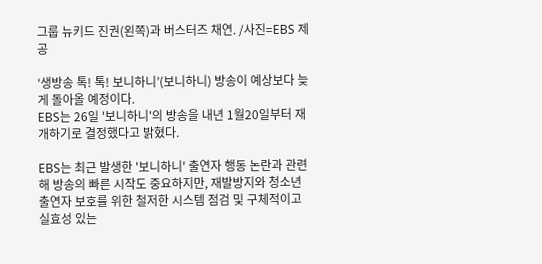그룹 뉴키드 진권(왼쪽)과 버스터즈 채연. /사진=EBS 제공

‘생방송 톡! 톡! 보니하니’(보니하니) 방송이 예상보다 늦게 돌아올 예정이다.
EBS는 26일 '보니하니'의 방송을 내년 1월20일부터 재개하기로 결정했다고 밝혔다.

EBS는 최근 발생한 '보니하니' 출연자 행동 논란과 관련해 방송의 빠른 시작도 중요하지만, 재발방지와 청소년 출연자 보호를 위한 철저한 시스템 점검 및 구체적이고 실효성 있는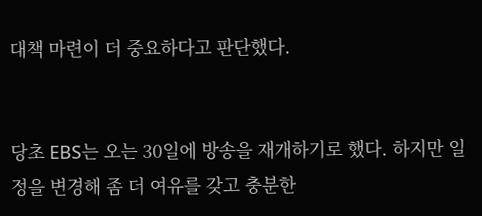대책 마련이 더 중요하다고 판단했다.


당초 EBS는 오는 30일에 방송을 재개하기로 했다. 하지만 일정을 변경해 좀 더 여유를 갖고 충분한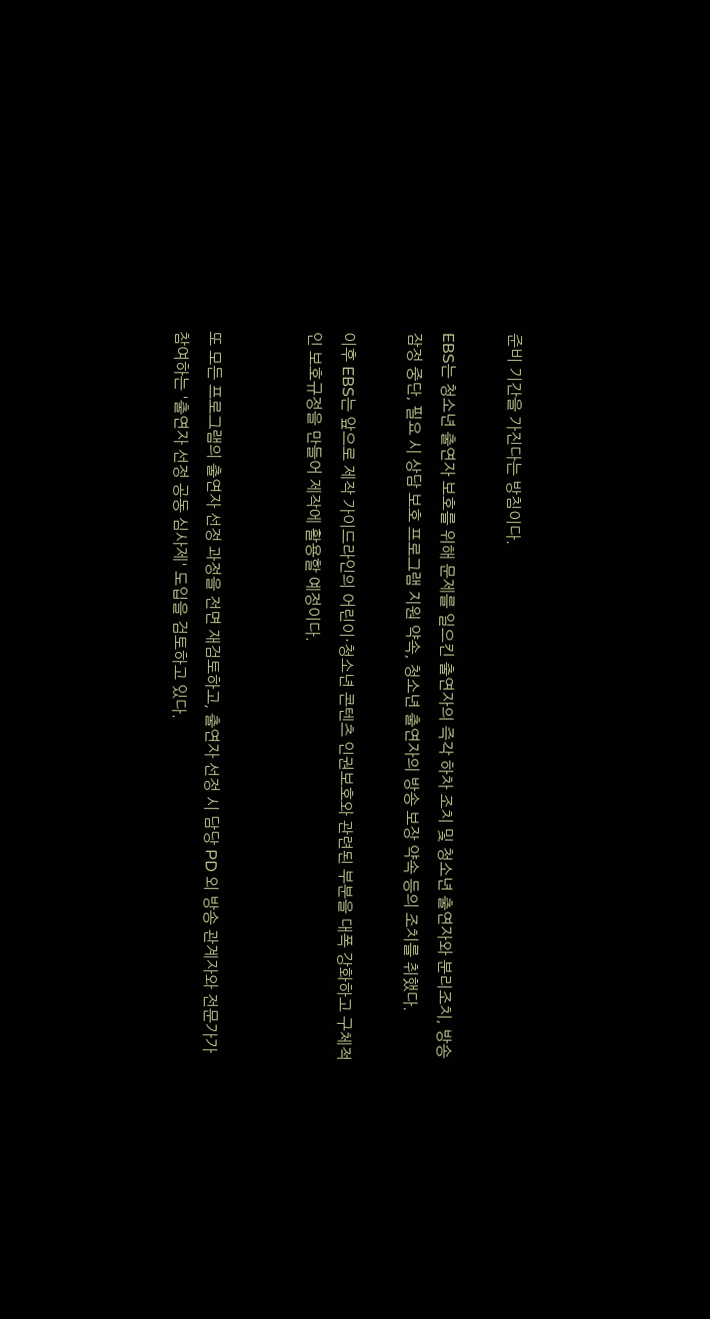준비 기간을 가진다는 방침이다.

EBS는 청소년 출연자 보호를 위해 문제를 일으킨 출연자의 즉각 하차 조치 및 청소년 출연자와 분리조치, 방송 잠정 중단, 필요 시 상담 보호 프로그램 지원 약속, 청소년 출연자의 방송 보장 약속 등의 조치를 취했다.

이후 EBS는 앞으로 제작 가이드라인의 어린이·청소년 콘텐츠 인권보호와 관련된 부분을 대폭 강화하고 구체적인 보호규정을 만들어 제작에 활용할 예정이다.


또 모든 프로그램의 출연자 선정 과정을 전면 재검토하고, 출연자 선정 시 담당 PD 외 방송 관계자와 전문가가 참여하는 '출연자 선정 공동 심사제' 도입을 검토하고 있다.